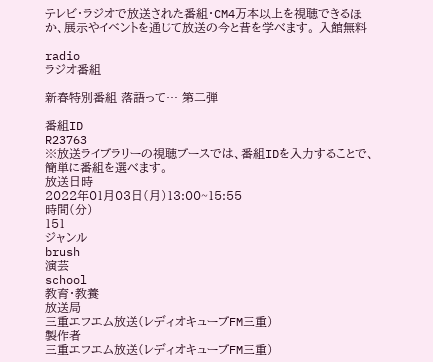テレビ・ラジオで放送された番組・CM4万本以上を視聴できるほか、展示やイベントを通じて放送の今と昔を学べます。 入館無料

radio
ラジオ番組

新春特別番組 落語って… 第二弾

番組ID
R23763
※放送ライブラリーの視聴ブースでは、番組IDを入力することで、簡単に番組を選べます。
放送日時
2022年01月03日(月)13:00~15:55
時間(分)
151
ジャンル
brush
演芸
school
教育・教養
放送局
三重エフエム放送(レディオキューブFM三重)
製作者
三重エフエム放送(レディオキューブFM三重)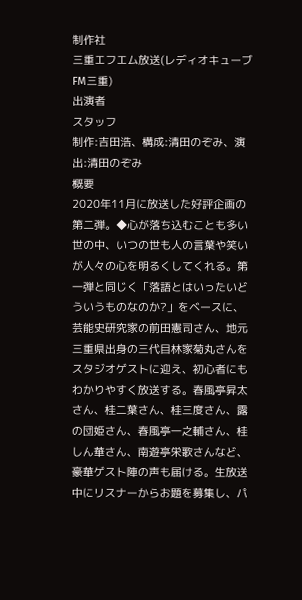制作社
三重エフエム放送(レディオキューブFM三重)
出演者
スタッフ
制作:吉田浩、構成:清田のぞみ、演出:清田のぞみ
概要
2020年11月に放送した好評企画の第二弾。◆心が落ち込むことも多い世の中、いつの世も人の言葉や笑いが人々の心を明るくしてくれる。第一弾と同じく「落語とはいったいどういうものなのか?」をベースに、芸能史研究家の前田憲司さん、地元三重県出身の三代目林家菊丸さんをスタジオゲストに迎え、初心者にもわかりやすく放送する。春風亭昇太さん、桂二葉さん、桂三度さん、露の団姫さん、春風亭一之輔さん、桂しん華さん、南遊亭栄歌さんなど、豪華ゲスト陣の声も届ける。生放送中にリスナーからお題を募集し、パ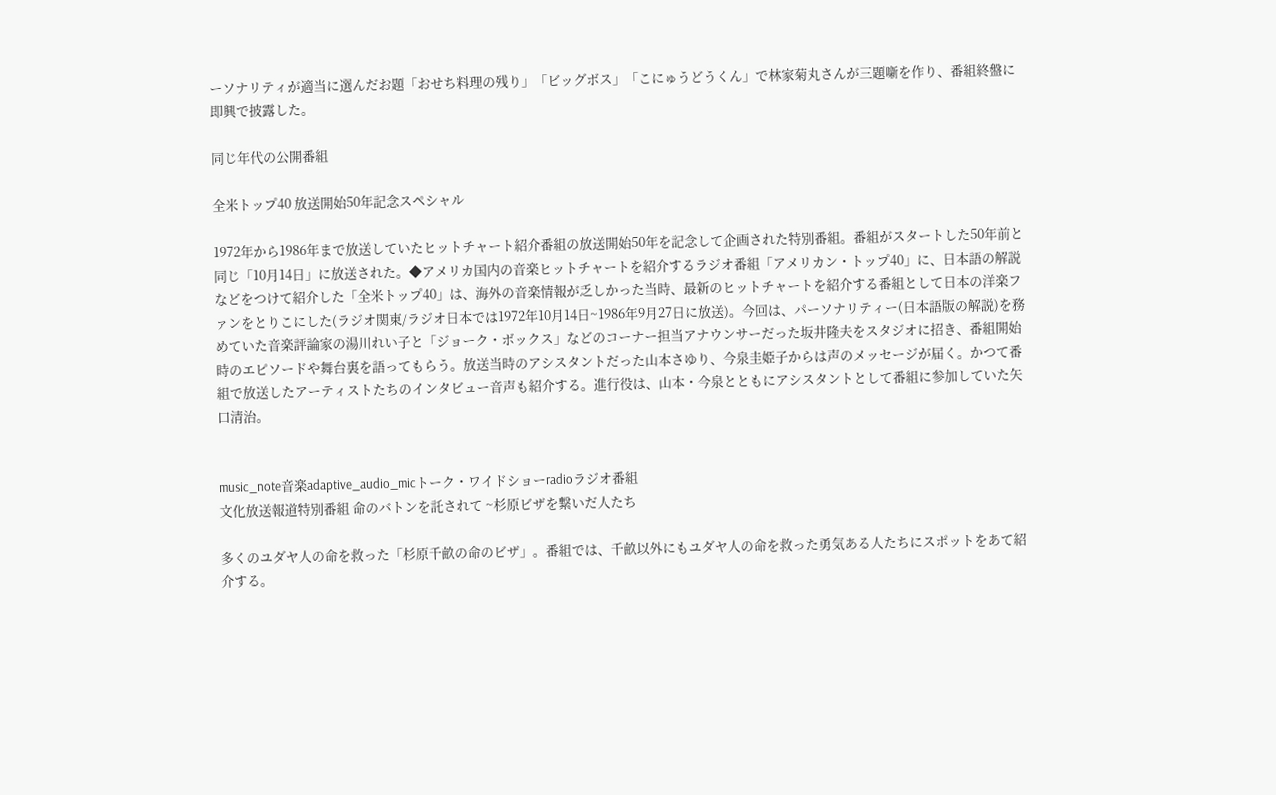ーソナリティが適当に選んだお題「おせち料理の残り」「ビッグボス」「こにゅうどうくん」で林家菊丸さんが三題噺を作り、番組終盤に即興で披露した。

同じ年代の公開番組

全米トップ40 放送開始50年記念スペシャル

1972年から1986年まで放送していたヒットチャート紹介番組の放送開始50年を記念して企画された特別番組。番組がスタートした50年前と同じ「10月14日」に放送された。◆アメリカ国内の音楽ヒットチャートを紹介するラジオ番組「アメリカン・トップ40」に、日本語の解説などをつけて紹介した「全米トップ40」は、海外の音楽情報が乏しかった当時、最新のヒットチャートを紹介する番組として日本の洋楽ファンをとりこにした(ラジオ関東/ラジオ日本では1972年10月14日~1986年9月27日に放送)。今回は、パーソナリティー(日本語版の解説)を務めていた音楽評論家の湯川れい子と「ジョーク・ボックス」などのコーナー担当アナウンサーだった坂井隆夫をスタジオに招き、番組開始時のエピソードや舞台裏を語ってもらう。放送当時のアシスタントだった山本さゆり、今泉圭姫子からは声のメッセージが届く。かつて番組で放送したアーティストたちのインタビュー音声も紹介する。進行役は、山本・今泉とともにアシスタントとして番組に参加していた矢口清治。


music_note音楽adaptive_audio_micトーク・ワイドショーradioラジオ番組
文化放送報道特別番組 命のバトンを託されて ~杉原ビザを繋いだ人たち

多くのユダヤ人の命を救った「杉原千畝の命のビザ」。番組では、千畝以外にもユダヤ人の命を救った勇気ある人たちにスポットをあて紹介する。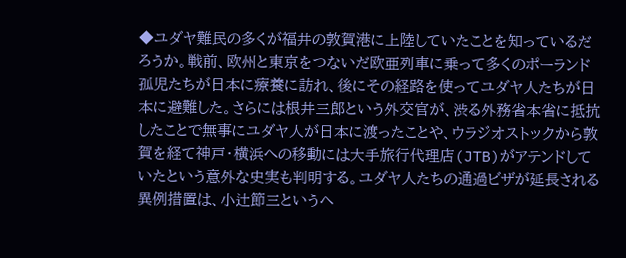◆ユダヤ難民の多くが福井の敦賀港に上陸していたことを知っているだろうか。戦前、欧州と東京をつないだ欧亜列車に乗って多くのポーランド孤児たちが日本に療養に訪れ、後にその経路を使ってユダヤ人たちが日本に避難した。さらには根井三郎という外交官が、渋る外務省本省に抵抗したことで無事にユダヤ人が日本に渡ったことや、ウラジオストックから敦賀を経て神戸・横浜への移動には大手旅行代理店(JTB)がアテンドしていたという意外な史実も判明する。ユダヤ人たちの通過ビザが延長される異例措置は、小辻節三というヘ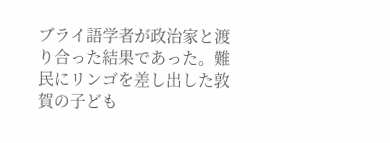ブライ語学者が政治家と渡り合った結果であった。難民にリンゴを差し出した敦賀の子ども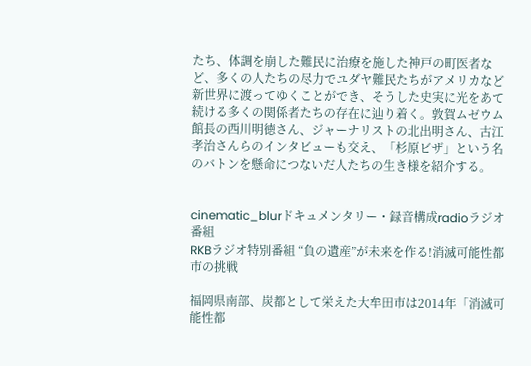たち、体調を崩した難民に治療を施した神戸の町医者など、多くの人たちの尽力でユダヤ難民たちがアメリカなど新世界に渡ってゆくことができ、そうした史実に光をあて続ける多くの関係者たちの存在に辿り着く。敦賀ムゼウム館長の西川明徳さん、ジャーナリストの北出明さん、古江孝治さんらのインタビューも交え、「杉原ビザ」という名のバトンを懸命につないだ人たちの生き様を紹介する。


cinematic_blurドキュメンタリー・録音構成radioラジオ番組
RKBラジオ特別番組 “負の遺産”が未来を作る!消滅可能性都市の挑戦

福岡県南部、炭都として栄えた大牟田市は2014年「消滅可能性都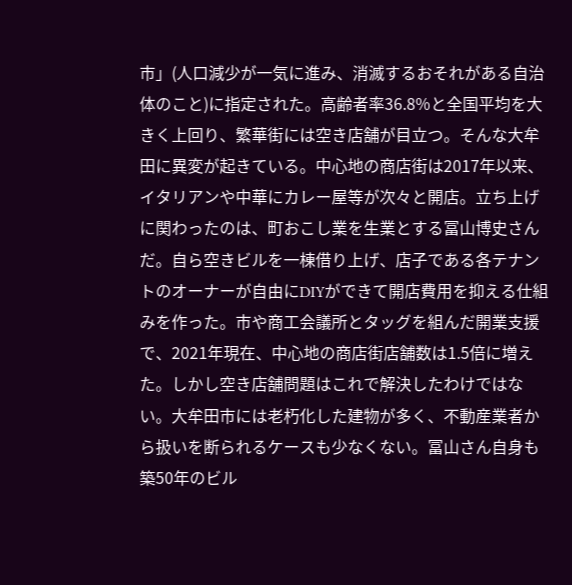市」(人口減少が一気に進み、消滅するおそれがある自治体のこと)に指定された。高齢者率36.8%と全国平均を大きく上回り、繁華街には空き店舗が目立つ。そんな大牟田に異変が起きている。中心地の商店街は2017年以来、イタリアンや中華にカレー屋等が次々と開店。立ち上げに関わったのは、町おこし業を生業とする冨山博史さんだ。自ら空きビルを一棟借り上げ、店子である各テナントのオーナーが自由にDIYができて開店費用を抑える仕組みを作った。市や商工会議所とタッグを組んだ開業支援で、2021年現在、中心地の商店街店舗数は1.5倍に増えた。しかし空き店舗問題はこれで解決したわけではない。大牟田市には老朽化した建物が多く、不動産業者から扱いを断られるケースも少なくない。冨山さん自身も築50年のビル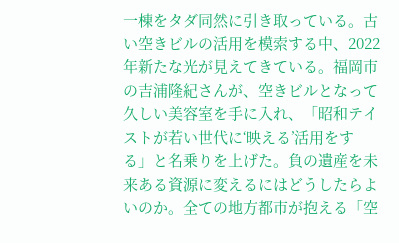一棟をタダ同然に引き取っている。古い空きビルの活用を模索する中、2022年新たな光が見えてきている。福岡市の吉浦隆紀さんが、空きビルとなって久しい美容室を手に入れ、「昭和テイストが若い世代に‘映える’活用をする」と名乗りを上げた。負の遺産を未来ある資源に変えるにはどうしたらよいのか。全ての地方都市が抱える「空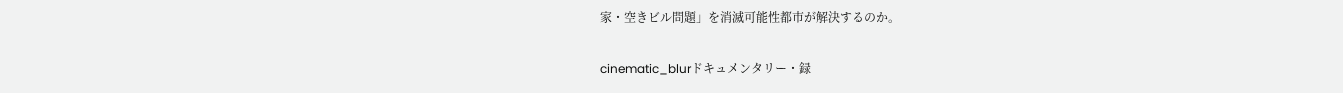家・空きビル問題」を消滅可能性都市が解決するのか。


cinematic_blurドキュメンタリー・録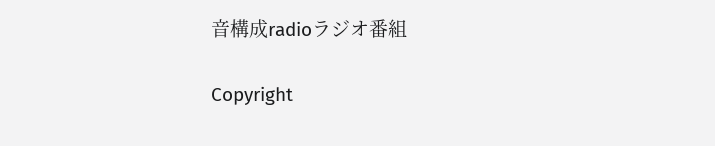音構成radioラジオ番組

Copyright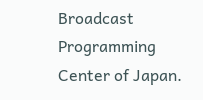Broadcast Programming Center of Japan.